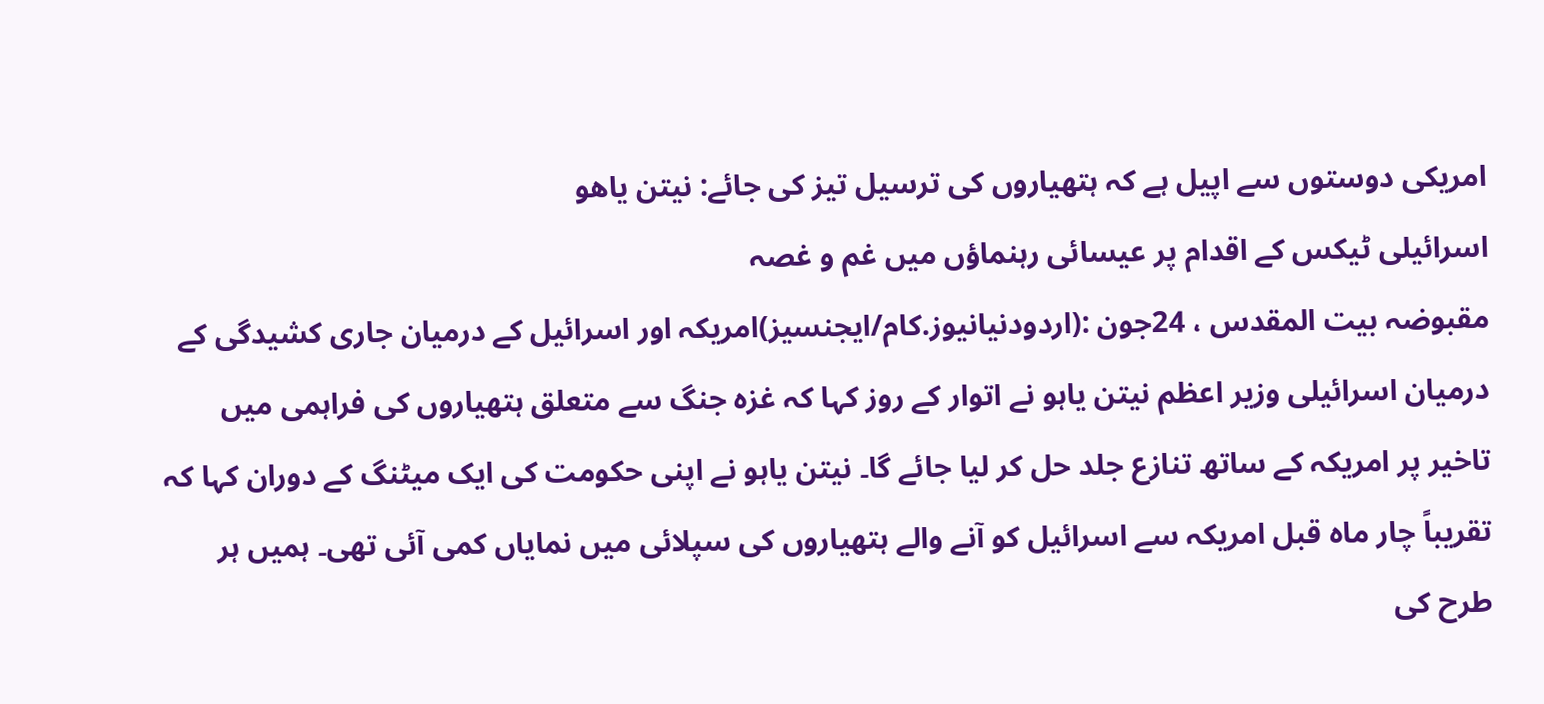امریکی دوستوں سے اپیل ہے کہ ہتھیاروں کی ترسیل تیز کی جائے: نیتن یاھو
اسرائیلی ٹیکس کے اقدام پر عیسائی رہنماؤں میں غم و غصہ
مقبوضہ بیت المقدس ، 24جون :(اردودنیانیوز.کام/ایجنسیز)امریکہ اور اسرائیل کے درمیان جاری کشیدگی کے درمیان اسرائیلی وزیر اعظم نیتن یاہو نے اتوار کے روز کہا کہ غزہ جنگ سے متعلق ہتھیاروں کی فراہمی میں تاخیر پر امریکہ کے ساتھ تنازع جلد حل کر لیا جائے گا۔ نیتن یاہو نے اپنی حکومت کی ایک میٹنگ کے دوران کہا کہ تقریباً چار ماہ قبل امریکہ سے اسرائیل کو آنے والے ہتھیاروں کی سپلائی میں نمایاں کمی آئی تھی۔ ہمیں ہر طرح کی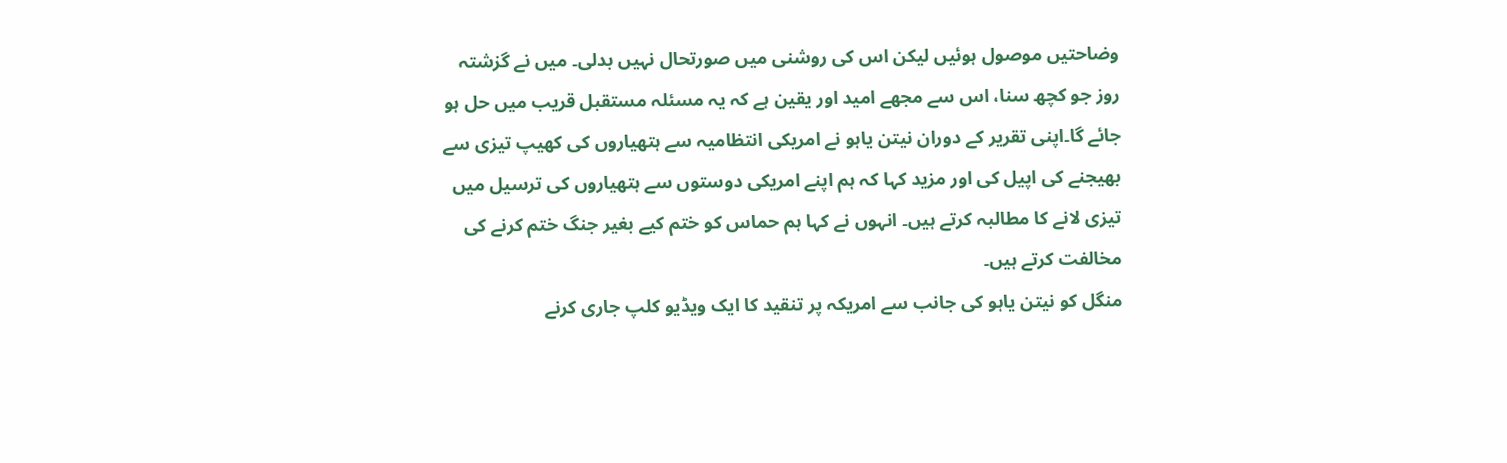وضاحتیں موصول ہوئیں لیکن اس کی روشنی میں صورتحال نہیں بدلی۔ میں نے گزشتہ روز جو کچھ سنا، اس سے مجھے امید اور یقین ہے کہ یہ مسئلہ مستقبل قریب میں حل ہو جائے گا۔اپنی تقریر کے دوران نیتن یاہو نے امریکی انتظامیہ سے ہتھیاروں کی کھیپ تیزی سے بھیجنے کی اپیل کی اور مزید کہا کہ ہم اپنے امریکی دوستوں سے ہتھیاروں کی ترسیل میں تیزی لانے کا مطالبہ کرتے ہیں۔ انہوں نے کہا ہم حماس کو ختم کیے بغیر جنگ ختم کرنے کی مخالفت کرتے ہیں۔
منگل کو نیتن یاہو کی جانب سے امریکہ پر تنقید کا ایک ویڈیو کلپ جاری کرنے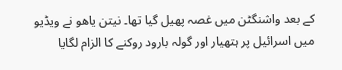کے بعد واشنگٹن میں غصہ پھیل گیا تھا۔ نیتن یاھو نے ویڈیو میں اسرائیل پر ہتھیار اور گولہ بارود روکنے کا الزام لگایا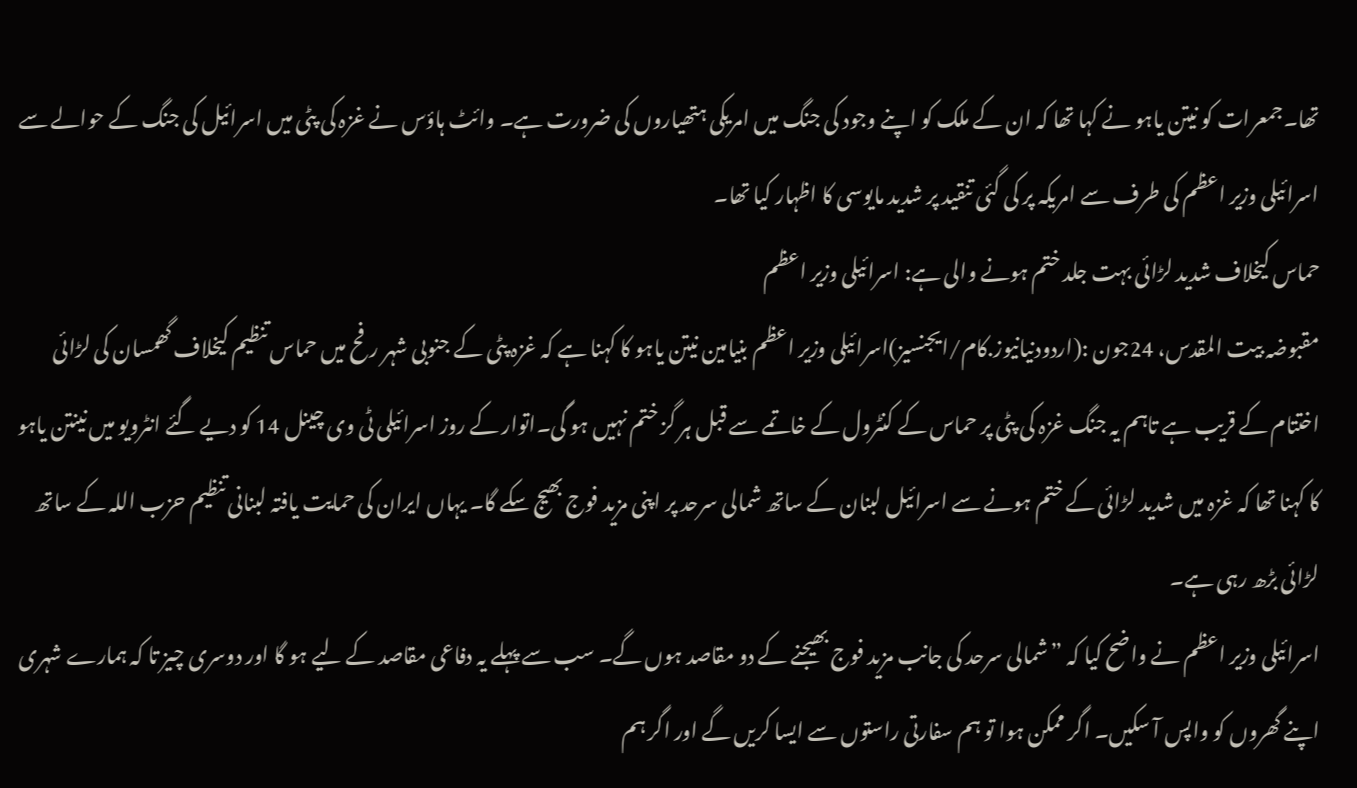تھا۔جمعرات کو نیتن یاہو نے کہا تھا کہ ان کے ملک کو اپنے وجود کی جنگ میں امریکی ہتھیاروں کی ضرورت ہے۔ وائٹ ہاؤس نے غزہ کی پٹی میں اسرائیل کی جنگ کے حوالے سے اسرائیلی وزیر اعظم کی طرف سے امریکہ پر کی گئی تنقید پر شدید مایوسی کا اظہار کیا تھا۔
حماس کیخلاف شدید لڑائی بہت جلد ختم ہونے والی ہے: اسرائیلی وزیر اعظم
مقبوضہ بیت المقدس، 24جون :(اردودنیانیوز.کام/ایجنسیز)اسرائیلی وزیر اعظم بنیامین نیتن یاہو کا کہنا ہے کہ غزہ پٹی کے جنوبی شہر رفح میں حماس تنظیم کیخلاف گھمسان کی لڑائی اختتام کے قریب ہے تاہم یہ جنگ غزہ کی پٹی پر حماس کے کنٹرول کے خاتمے سے قبل ہر گز ختم نہیں ہو گی۔اتوار کے روز اسرائیلی ٹی وی چینل 14 کو دیے گئے انٹرویو میں نینتن یاہو کا کہنا تھا کہ غزہ میں شدید لڑائی کے ختم ہونے سے اسرائیل لبنان کے ساتھ شمالی سرحد پر اپنی مزید فوج بھیج سکے گا۔ یہاں ایران کی حمایت یافتہ لبنانی تنظیم حزب اللہ کے ساتھ لڑائی بڑھ رہی ہے۔
اسرائیلی وزیر اعظم نے واضح کیا کہ ”شمالی سرحد کی جانب مزید فوج بھیجنے کے دو مقاصد ہوں گے۔ سب سے پہلے یہ دفاعی مقاصد کے لیے ہو گا اور دوسری چیز تا کہ ہمارے شہری اپنے گھروں کو واپس آ سکیں۔ اگر ممکن ہوا تو ہم سفارتی راستوں سے ایسا کریں گے اور اگر ہم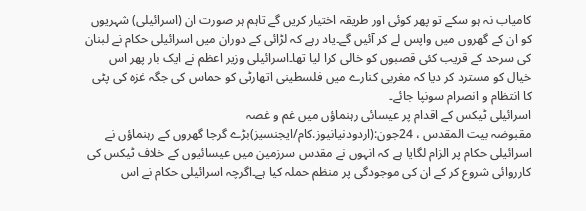کامیاب نہ ہو سکے تو پھر کوئی اور طریقہ اختیار کریں گے تاہم ہر صورت ان (اسرائیلی) شہریوں کو ان کے گھروں میں واپس لے کر آئیں گے۔یاد رہے کہ لڑائی کے دوران میں اسرائیلی حکام نے لبنان کی سرحد کے قریب کئی قصبوں کو خالی کرا لیا تھا۔اسرائیلی وزیر اعظم نے ایک بار پھر اس خیال کو مسترد کر دیا کہ مغربی کنارے میں فلسطینی اتھارٹی کو حماس کی جگہ غزہ کی پٹی کا انتظام و انصرام سونپا جائے۔
اسرائیلی ٹیکس کے اقدام پر عیسائی رہنماؤں میں غم و غصہ
مقبوضہ بیت المقدس ، 24جون:(اردودنیانیوز.کام/ایجنسیز)بڑے گرجا گھروں کے رہنماؤں نے اسرائیلی حکام پر الزام لگایا ہے کہ انہوں نے مقدس سرزمین میں عیسائیوں کے خلاف ٹیکس کی کارروائی شروع کر کے ان کی موجودگی پر منظم حملہ کیا ہے۔اگرچہ اسرائیلی حکام نے اس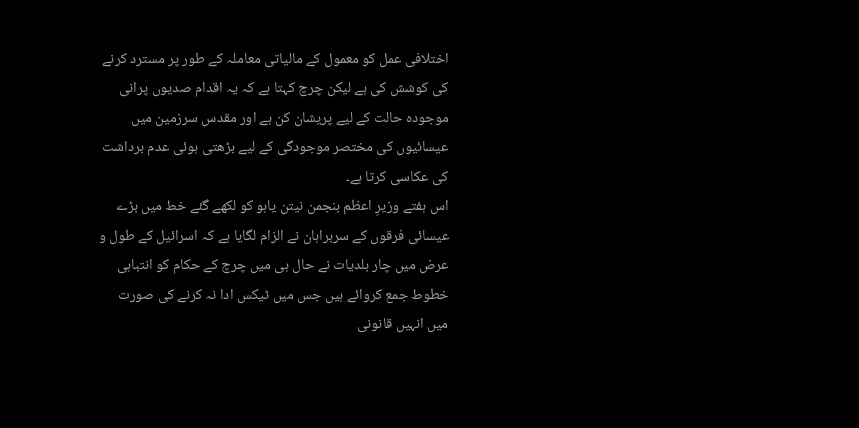اختلافی عمل کو معمول کے مالیاتی معاملہ کے طور پر مسترد کرنے کی کوشش کی ہے لیکن چرچ کہتا ہے کہ یہ اقدام صدیوں پرانی موجودہ حالت کے لیے پریشان کن ہے اور مقدس سرزمین میں عیسائیوں کی مختصر موجودگی کے لیے بڑھتی ہوئی عدم برداشت کی عکاسی کرتا ہے۔
اس ہفتے وزیرِ اعظم بنجمن نیتن یاہو کو لکھے گئے خط میں بڑے عیسائی فرقوں کے سربراہان نے الزام لگایا ہے کہ اسرائیل کے طول و عرض میں چار بلدیات نے حال ہی میں چرچ کے حکام کو انتباہی خطوط جمع کروائے ہیں جس میں ٹیکس ادا نہ کرنے کی صورت میں انہیں قانونی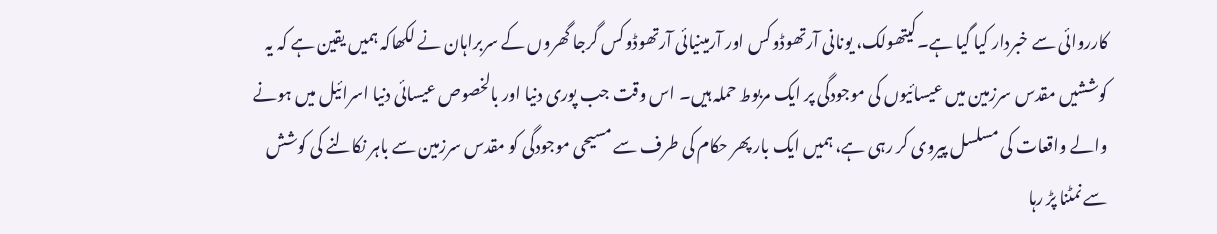کارروائی سے خبردار کیا گیا ہے۔کیتھولک، یونانی آرتھوڈوکس اور آرمینیائی آرتھوڈوکس گرجا گھروں کے سربراہان نے لکھاکہ ہمیں یقین ہے کہ یہ کوششیں مقدس سرزمین میں عیسائیوں کی موجودگی پر ایک مربوط حملہ ہیں۔ اس وقت جب پوری دنیا اور بالخصوص عیسائی دنیا اسرائیل میں ہونے والے واقعات کی مسلسل پیروی کر رہی ہے، ہمیں ایک بار پھر حکام کی طرف سے مسیحی موجودگی کو مقدس سرزمین سے باہر نکالنے کی کوشش سے نمٹنا پڑ رہا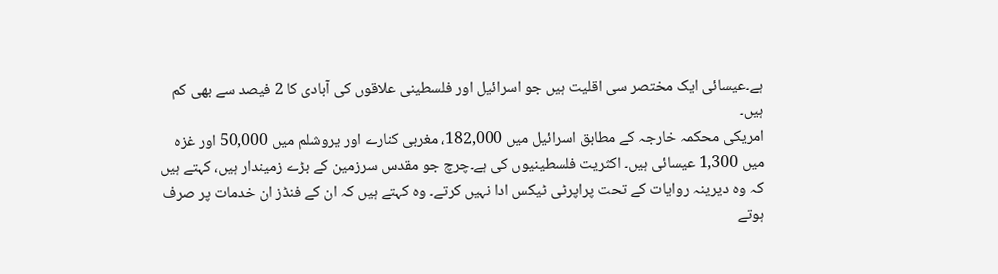ہے۔عیسائی ایک مختصر سی اقلیت ہیں جو اسرائیل اور فلسطینی علاقوں کی آبادی کا 2 فیصد سے بھی کم ہیں۔
امریکی محکمہ خارجہ کے مطابق اسرائیل میں 182,000، مغربی کنارے اور یروشلم میں 50,000 اور غزہ میں 1,300 عیسائی ہیں۔ اکثریت فلسطینیوں کی ہے۔چرچ جو مقدس سرزمین کے بڑے زمیندار ہیں، کہتے ہیں کہ وہ دیرینہ روایات کے تحت پراپرٹی ٹیکس ادا نہیں کرتے۔ وہ کہتے ہیں کہ ان کے فنڈز ان خدمات پر صرف ہوتے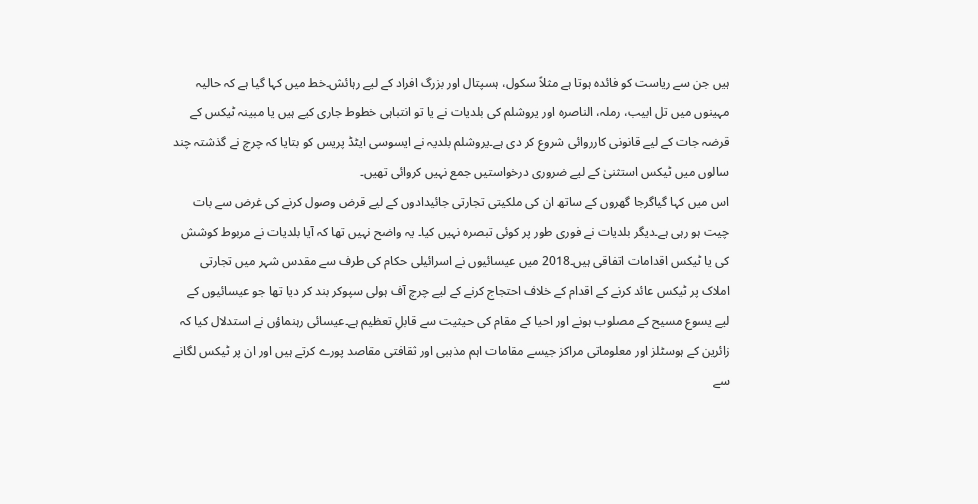ہیں جن سے ریاست کو فائدہ ہوتا ہے مثلاً سکول، ہسپتال اور بزرگ افراد کے لیے رہائش۔خط میں کہا گیا ہے کہ حالیہ مہینوں میں تل ابیب، رملہ، الناصرہ اور یروشلم کی بلدیات نے یا تو انتباہی خطوط جاری کیے ہیں یا مبینہ ٹیکس کے قرضہ جات کے لیے قانونی کارروائی شروع کر دی ہے۔یروشلم بلدیہ نے ایسوسی ایٹڈ پریس کو بتایا کہ چرچ نے گذشتہ چند سالوں میں ٹیکس استثنیٰ کے لیے ضروری درخواستیں جمع نہیں کروائی تھیں۔
اس میں کہا گیاگرجا گھروں کے ساتھ ان کی ملکیتی تجارتی جائیدادوں کے لیے قرض وصول کرنے کی غرض سے بات چیت ہو رہی ہے۔دیگر بلدیات نے فوری طور پر کوئی تبصرہ نہیں کیا۔ یہ واضح نہیں تھا کہ آیا بلدیات نے مربوط کوشش کی یا ٹیکس اقدامات اتفاقی ہیں۔2018 میں عیسائیوں نے اسرائیلی حکام کی طرف سے مقدس شہر میں تجارتی املاک پر ٹیکس عائد کرنے کے اقدام کے خلاف احتجاج کرنے کے لیے چرچ آف ہولی سپوکر بند کر دیا تھا جو عیسائیوں کے لیے یسوع مسیح کے مصلوب ہونے اور احیا کے مقام کی حیثیت سے قابلِ تعظیم ہے۔عیسائی رہنماؤں نے استدلال کیا کہ زائرین کے ہوسٹلز اور معلوماتی مراکز جیسے مقامات اہم مذہبی اور ثقافتی مقاصد پورے کرتے ہیں اور ان پر ٹیکس لگانے سے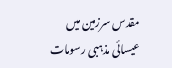مقدس سرزمین میں عیسائی مذہبی رسومات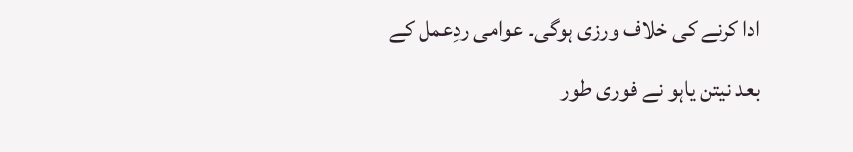ادا کرنے کی خلاف ورزی ہوگی۔ عوامی ردِعمل کے بعد نیتن یاہو نے فوری طور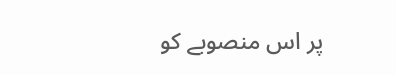پر اس منصوبے کو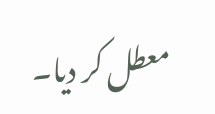معطل کر دیا۔